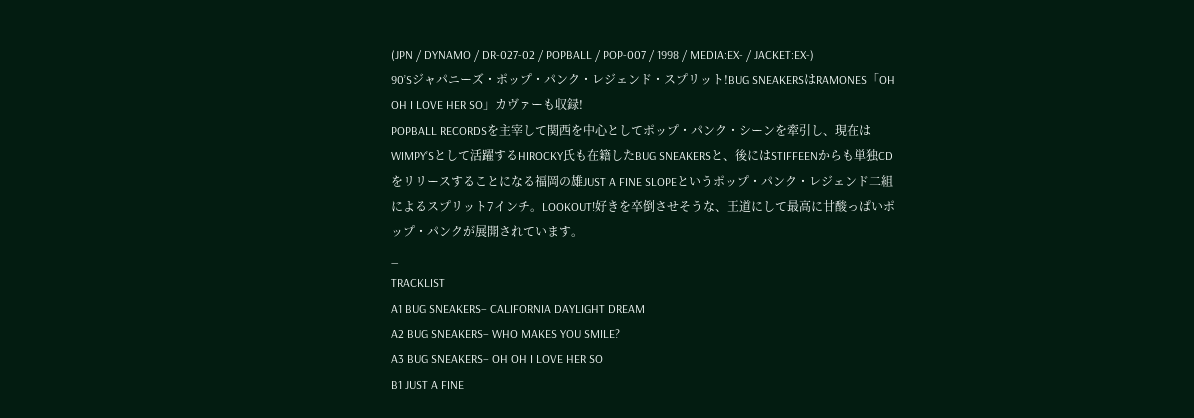(JPN / DYNAMO / DR-027-02 / POPBALL / POP-007 / 1998 / MEDIA:EX- / JACKET:EX-)
90’Sジャパニーズ・ポップ・パンク・レジェンド・スプリット!BUG SNEAKERSはRAMONES「OH OH I LOVE HER SO」カヴァーも収録!
POPBALL RECORDSを主宰して関西を中心としてポップ・パンク・シーンを牽引し、現在はWIMPY’Sとして活躍するHIROCKY氏も在籍したBUG SNEAKERSと、後にはSTIFFEENからも単独CDをリリースすることになる福岡の雄JUST A FINE SLOPEというポップ・パンク・レジェンド二組によるスプリット7インチ。LOOKOUT!好きを卒倒させそうな、王道にして最高に甘酸っぱいポップ・パンクが展開されています。
_
TRACKLIST
A1 BUG SNEAKERS– CALIFORNIA DAYLIGHT DREAM
A2 BUG SNEAKERS– WHO MAKES YOU SMILE?
A3 BUG SNEAKERS– OH OH I LOVE HER SO
B1 JUST A FINE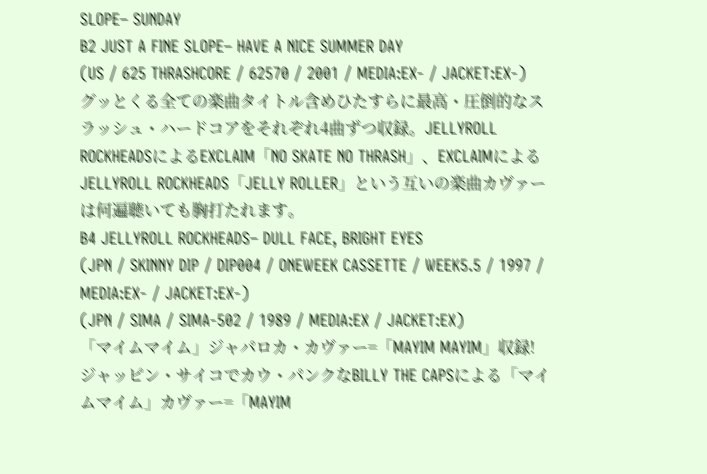SLOPE– SUNDAY
B2 JUST A FINE SLOPE– HAVE A NICE SUMMER DAY
(US / 625 THRASHCORE / 62570 / 2001 / MEDIA:EX- / JACKET:EX-)
グッとくる全ての楽曲タイトル含めひたすらに最高・圧倒的なスラッシュ・ハードコアをそれぞれ4曲ずつ収録。JELLYROLL ROCKHEADSによるEXCLAIM「NO SKATE NO THRASH」、EXCLAIMによるJELLYROLL ROCKHEADS「JELLY ROLLER」という互いの楽曲カヴァーは何遍聴いても胸打たれます。
B4 JELLYROLL ROCKHEADS– DULL FACE, BRIGHT EYES
(JPN / SKINNY DIP / DIP004 / ONEWEEK CASSETTE / WEEK5.5 / 1997 / MEDIA:EX- / JACKET:EX-)
(JPN / SIMA / SIMA-502 / 1989 / MEDIA:EX / JACKET:EX)
「マイムマイム」ジャパロカ・カヴァー=「MAYIM MAYIM」収録!
ジャッピン・サイコでカウ・パンクなBILLY THE CAPSによる「マイムマイム」カヴァー=「MAYIM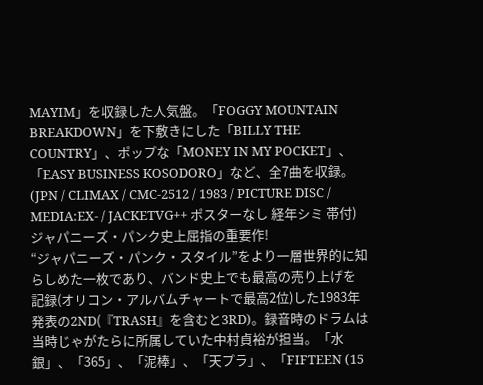MAYIM」を収録した人気盤。「FOGGY MOUNTAIN BREAKDOWN」を下敷きにした「BILLY THE COUNTRY」、ポップな「MONEY IN MY POCKET」、「EASY BUSINESS KOSODORO」など、全7曲を収録。
(JPN / CLIMAX / CMC-2512 / 1983 / PICTURE DISC / MEDIA:EX- / JACKETVG++ ポスターなし 経年シミ 帯付)
ジャパニーズ・パンク史上屈指の重要作!
“ジャパニーズ・パンク・スタイル”をより一層世界的に知らしめた一枚であり、バンド史上でも最高の売り上げを記録(オリコン・アルバムチャートで最高2位)した1983年発表の2ND(『TRASH』を含むと3RD)。録音時のドラムは当時じゃがたらに所属していた中村貞裕が担当。「水銀」、「365」、「泥棒」、「天プラ」、「FIFTEEN (15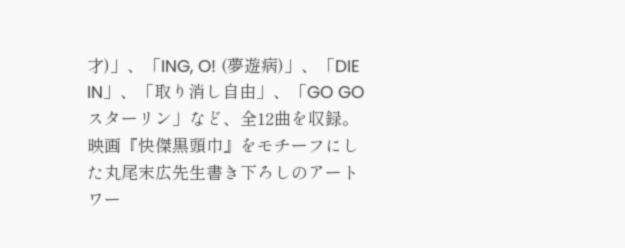才)」、「ING, O! (夢遊病)」、「DIE IN」、「取り消し自由」、「GO GO スターリン」など、全12曲を収録。映画『快傑黒頭巾』をモチーフにした丸尾末広先生書き下ろしのアートワー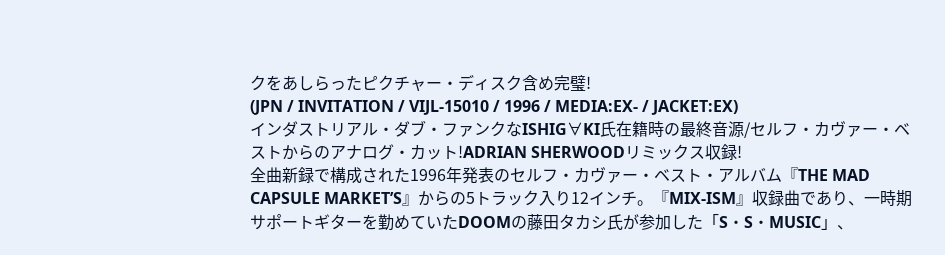クをあしらったピクチャー・ディスク含め完璧!
(JPN / INVITATION / VIJL-15010 / 1996 / MEDIA:EX- / JACKET:EX)
インダストリアル・ダブ・ファンクなISHIG∀KI氏在籍時の最終音源/セルフ・カヴァー・ベストからのアナログ・カット!ADRIAN SHERWOODリミックス収録!
全曲新録で構成された1996年発表のセルフ・カヴァー・ベスト・アルバム『THE MAD CAPSULE MARKET’S』からの5トラック入り12インチ。『MIX-ISM』収録曲であり、一時期サポートギターを勤めていたDOOMの藤田タカシ氏が参加した「S・S・MUSIC」、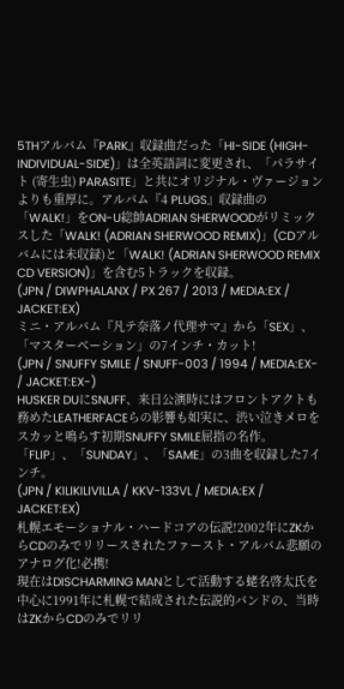5THアルバム『PARK』収録曲だった「HI-SIDE (HIGH-INDIVIDUAL-SIDE)」は全英語詞に変更され、「パラサイト (寄生虫) PARASITE」と共にオリジナル・ヴァージョンよりも重厚に。アルバム『4 PLUGS』収録曲の「WALK!」をON-U総帥ADRIAN SHERWOODがリミックスした「WALK! (ADRIAN SHERWOOD REMIX)」(CDアルバムには未収録)と「WALK! (ADRIAN SHERWOOD REMIX CD VERSION)」を含む5トラックを収録。
(JPN / DIWPHALANX / PX 267 / 2013 / MEDIA:EX / JACKET:EX)
ミニ・アルバム『凡テ奈落ノ代理サマ』から「SEX」、「マスターベーション」の7インチ・カット!
(JPN / SNUFFY SMILE / SNUFF-003 / 1994 / MEDIA:EX- / JACKET:EX-)
HUSKER DUにSNUFF、来日公演時にはフロントアクトも務めたLEATHERFACEらの影響も如実に、渋い泣きメロをスカッと鳴らす初期SNUFFY SMILE屈指の名作。「FLIP」、「SUNDAY」、「SAME」の3曲を収録した7インチ。
(JPN / KILIKILIVILLA / KKV-133VL / MEDIA:EX / JACKET:EX)
札幌エモーショナル・ハードコアの伝説!2002年にZKからCDのみでリリースされたファースト・アルバム悲願のアナログ化!必携!
現在はDISCHARMING MANとして活動する蛯名啓太氏を中心に1991年に札幌で結成された伝説的バンドの、当時はZKからCDのみでリリ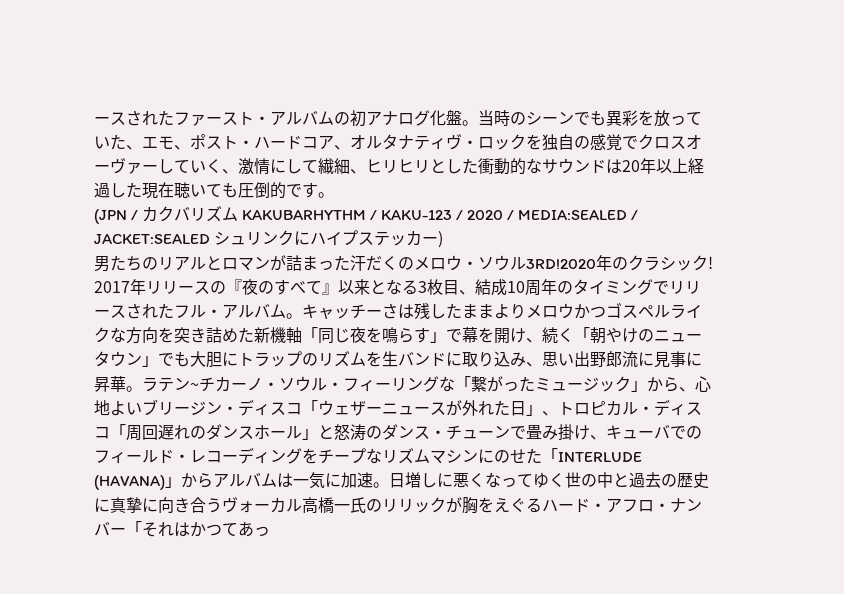ースされたファースト・アルバムの初アナログ化盤。当時のシーンでも異彩を放っていた、エモ、ポスト・ハードコア、オルタナティヴ・ロックを独自の感覚でクロスオーヴァーしていく、激情にして繊細、ヒリヒリとした衝動的なサウンドは20年以上経過した現在聴いても圧倒的です。
(JPN / カクバリズム KAKUBARHYTHM / KAKU-123 / 2020 / MEDIA:SEALED / JACKET:SEALED シュリンクにハイプステッカー)
男たちのリアルとロマンが詰まった汗だくのメロウ・ソウル3RD!2020年のクラシック!
2017年リリースの『夜のすべて』以来となる3枚目、結成10周年のタイミングでリリースされたフル・アルバム。キャッチーさは残したままよりメロウかつゴスペルライクな方向を突き詰めた新機軸「同じ夜を鳴らす」で幕を開け、続く「朝やけのニュータウン」でも大胆にトラップのリズムを生バンドに取り込み、思い出野郎流に見事に昇華。ラテン~チカーノ・ソウル・フィーリングな「繋がったミュージック」から、心地よいブリージン・ディスコ「ウェザーニュースが外れた日」、トロピカル・ディスコ「周回遅れのダンスホール」と怒涛のダンス・チューンで畳み掛け、キューバでのフィールド・レコーディングをチープなリズムマシンにのせた「INTERLUDE (HAVANA)」からアルバムは一気に加速。日増しに悪くなってゆく世の中と過去の歴史に真摯に向き合うヴォーカル高橋一氏のリリックが胸をえぐるハード・アフロ・ナンバー「それはかつてあっ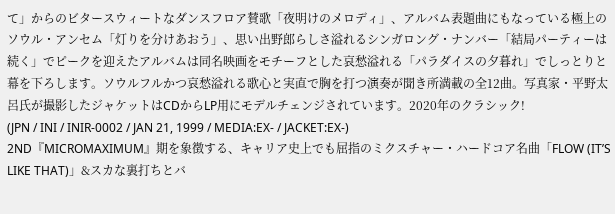て」からのビタースウィートなダンスフロア賛歌「夜明けのメロディ」、アルバム表題曲にもなっている極上のソウル・アンセム「灯りを分けあおう」、思い出野郎らしさ溢れるシンガロング・ナンバー「結局パーティーは続く」でピークを迎えたアルバムは同名映画をモチーフとした哀愁溢れる「パラダイスの夕暮れ」でしっとりと幕を下ろします。ソウルフルかつ哀愁溢れる歌心と実直で胸を打つ演奏が聞き所満載の全12曲。写真家・平野太呂氏が撮影したジャケットはCDからLP用にモデルチェンジされています。2020年のクラシック!
(JPN / INI / INIR-0002 / JAN 21, 1999 / MEDIA:EX- / JACKET:EX-)
2ND『MICROMAXIMUM』期を象徴する、キャリア史上でも屈指のミクスチャー・ハードコア名曲「FLOW (IT’S LIKE THAT)」&スカな裏打ちとバ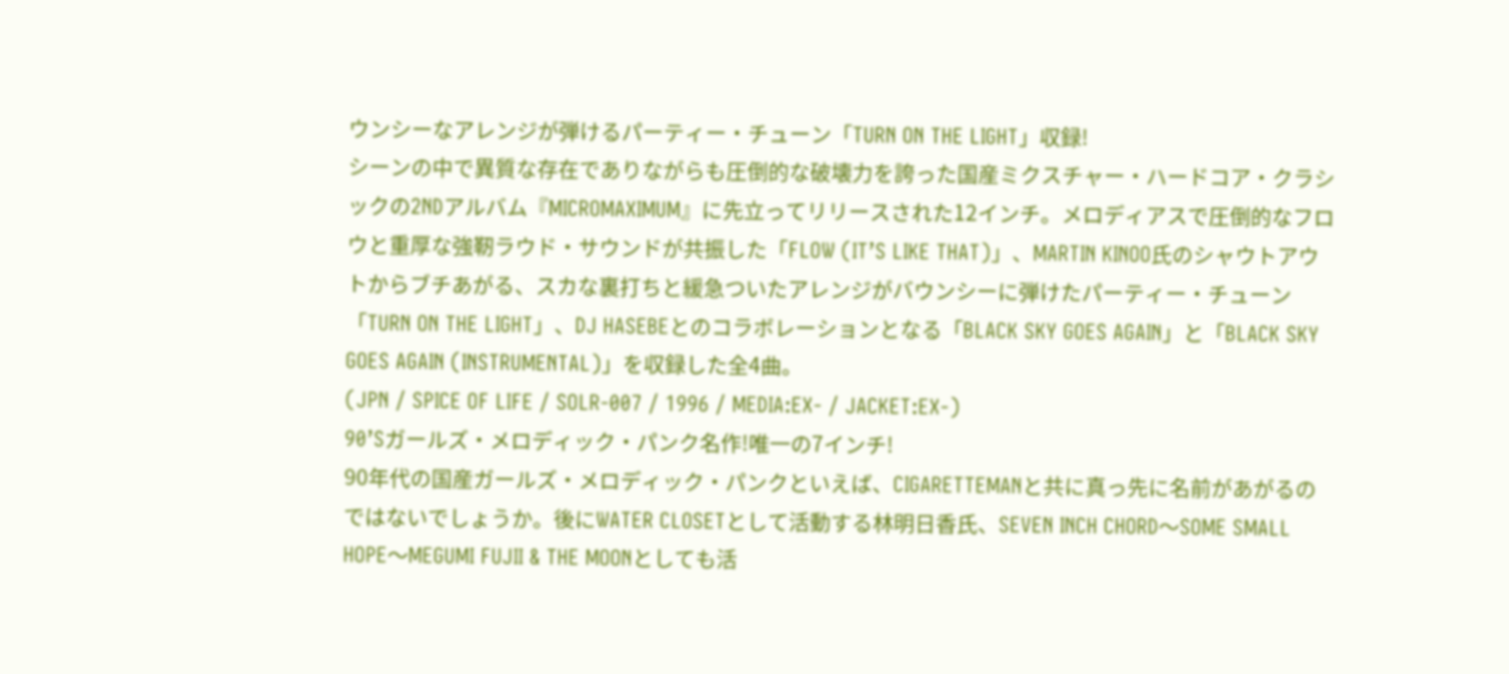ウンシーなアレンジが弾けるパーティー・チューン「TURN ON THE LIGHT」収録!
シーンの中で異質な存在でありながらも圧倒的な破壊力を誇った国産ミクスチャー・ハードコア・クラシックの2NDアルバム『MICROMAXIMUM』に先立ってリリースされた12インチ。メロディアスで圧倒的なフロウと重厚な強靭ラウド・サウンドが共振した「FLOW (IT’S LIKE THAT)」、MARTIN KINOO氏のシャウトアウトからブチあがる、スカな裏打ちと緩急ついたアレンジがバウンシーに弾けたパーティー・チューン「TURN ON THE LIGHT」、DJ HASEBEとのコラボレーションとなる「BLACK SKY GOES AGAIN」と「BLACK SKY GOES AGAIN (INSTRUMENTAL)」を収録した全4曲。
(JPN / SPICE OF LIFE / SOLR-007 / 1996 / MEDIA:EX- / JACKET:EX-)
90’Sガールズ・メロディック・パンク名作!唯一の7インチ!
90年代の国産ガールズ・メロディック・パンクといえば、CIGARETTEMANと共に真っ先に名前があがるのではないでしょうか。後にWATER CLOSETとして活動する林明日香氏、SEVEN INCH CHORD〜SOME SMALL HOPE〜MEGUMI FUJII & THE MOONとしても活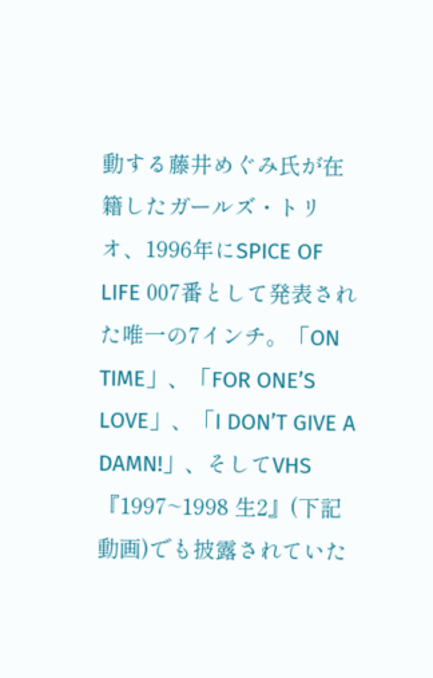動する藤井めぐみ氏が在籍したガールズ・トリオ、1996年にSPICE OF LIFE 007番として発表された唯一の7インチ。「ON TIME」、「FOR ONE’S LOVE」、「I DON’T GIVE A DAMN!」、そしてVHS『1997~1998 生2』(下記動画)でも披露されていた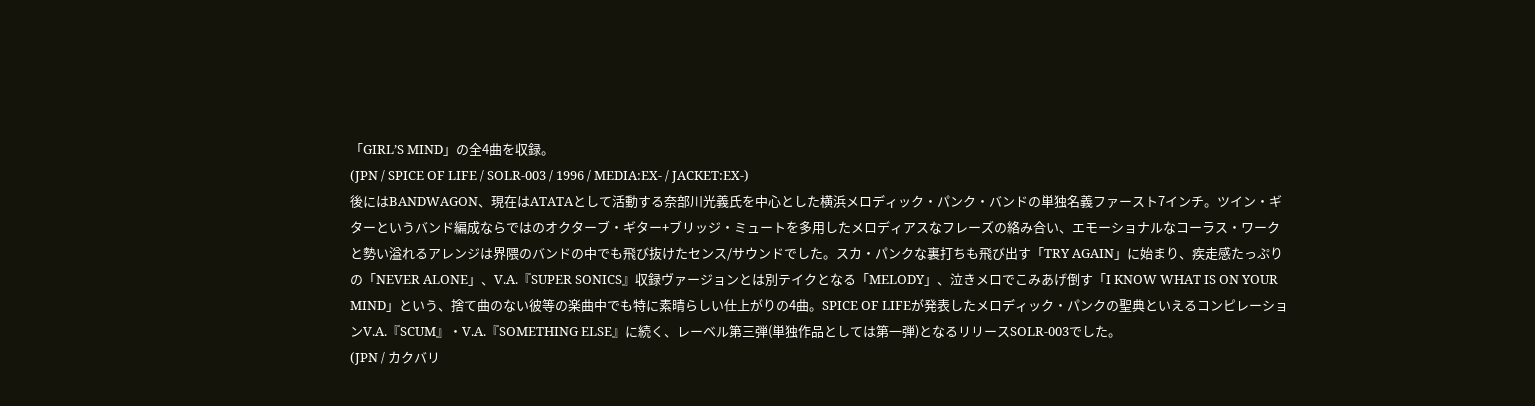「GIRL’S MIND」の全4曲を収録。
(JPN / SPICE OF LIFE / SOLR-003 / 1996 / MEDIA:EX- / JACKET:EX-)
後にはBANDWAGON、現在はATATAとして活動する奈部川光義氏を中心とした横浜メロディック・パンク・バンドの単独名義ファースト7インチ。ツイン・ギターというバンド編成ならではのオクターブ・ギター+ブリッジ・ミュートを多用したメロディアスなフレーズの絡み合い、エモーショナルなコーラス・ワークと勢い溢れるアレンジは界隈のバンドの中でも飛び抜けたセンス/サウンドでした。スカ・パンクな裏打ちも飛び出す「TRY AGAIN」に始まり、疾走感たっぷりの「NEVER ALONE」、V.A.『SUPER SONICS』収録ヴァージョンとは別テイクとなる「MELODY」、泣きメロでこみあげ倒す「I KNOW WHAT IS ON YOUR MIND」という、捨て曲のない彼等の楽曲中でも特に素晴らしい仕上がりの4曲。SPICE OF LIFEが発表したメロディック・パンクの聖典といえるコンピレーションV.A.『SCUM』・V.A.『SOMETHING ELSE』に続く、レーベル第三弾(単独作品としては第一弾)となるリリースSOLR-003でした。
(JPN / カクバリ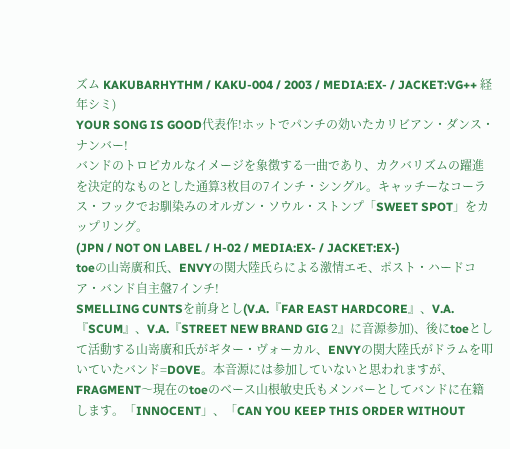ズム KAKUBARHYTHM / KAKU-004 / 2003 / MEDIA:EX- / JACKET:VG++ 経年シミ)
YOUR SONG IS GOOD代表作!ホットでパンチの効いたカリビアン・ダンス・ナンバー!
バンドのトロピカルなイメージを象徴する一曲であり、カクバリズムの躍進を決定的なものとした通算3枚目の7インチ・シングル。キャッチーなコーラス・フックでお馴染みのオルガン・ソウル・ストンプ「SWEET SPOT」をカップリング。
(JPN / NOT ON LABEL / H-02 / MEDIA:EX- / JACKET:EX-)
toeの山嵜廣和氏、ENVYの関大陸氏らによる激情エモ、ポスト・ハードコア・バンド自主盤7インチ!
SMELLING CUNTSを前身とし(V.A.『FAR EAST HARDCORE』、V.A.『SCUM』、V.A.『STREET NEW BRAND GIG 2』に音源参加)、後にtoeとして活動する山嵜廣和氏がギター・ヴォーカル、ENVYの関大陸氏がドラムを叩いていたバンド=DOVE。本音源には参加していないと思われますが、FRAGMENT〜現在のtoeのベース山根敏史氏もメンバーとしてバンドに在籍します。「INNOCENT」、「CAN YOU KEEP THIS ORDER WITHOUT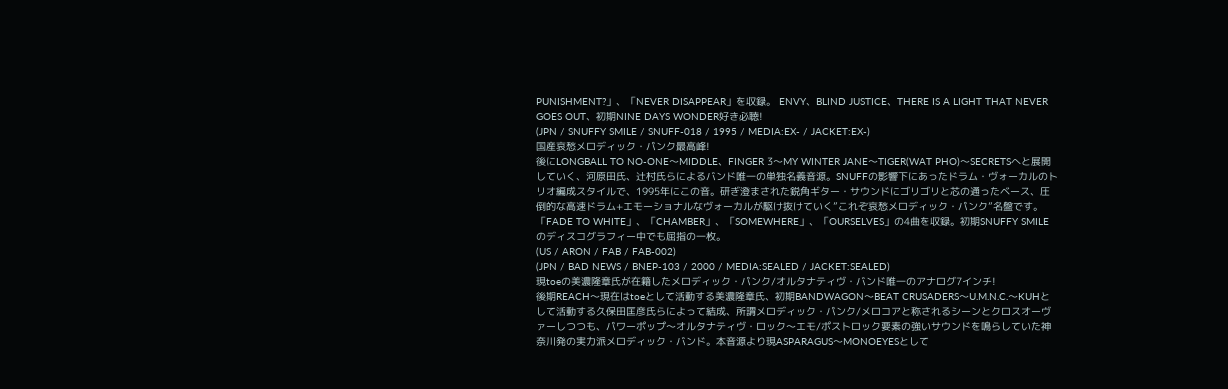PUNISHMENT?」、「NEVER DISAPPEAR」を収録。 ENVY、BLIND JUSTICE、THERE IS A LIGHT THAT NEVER GOES OUT、初期NINE DAYS WONDER好き必聴!
(JPN / SNUFFY SMILE / SNUFF-018 / 1995 / MEDIA:EX- / JACKET:EX-)
国産哀愁メロディック・パンク最高峰!
後にLONGBALL TO NO-ONE〜MIDDLE、FINGER 3〜MY WINTER JANE〜TIGER(WAT PHO)〜SECRETSへと展開していく、河原田氏、辻村氏らによるバンド唯一の単独名義音源。SNUFFの影響下にあったドラム・ヴォーカルのトリオ編成スタイルで、1995年にこの音。研ぎ澄まされた鋭角ギター・サウンドにゴリゴリと芯の通ったベース、圧倒的な高速ドラム+エモーショナルなヴォーカルが駆け抜けていく”これぞ哀愁メロディック・パンク”名盤です。「FADE TO WHITE」、「CHAMBER」、「SOMEWHERE」、「OURSELVES」の4曲を収録。初期SNUFFY SMILEのディスコグラフィー中でも屈指の一枚。
(US / ARON / FAB / FAB-002)
(JPN / BAD NEWS / BNEP-103 / 2000 / MEDIA:SEALED / JACKET:SEALED)
現toeの美濃隆章氏が在籍したメロディック・パンク/オルタナティヴ・バンド唯一のアナログ7インチ!
後期REACH〜現在はtoeとして活動する美濃隆章氏、初期BANDWAGON〜BEAT CRUSADERS〜U.M.N.C.〜KUHとして活動する久保田匡彦氏らによって結成、所謂メロディック・パンク/メロコアと称されるシーンとクロスオーヴァーしつつも、パワーポップ〜オルタナティヴ・ロック〜エモ/ポストロック要素の強いサウンドを鳴らしていた神奈川発の実力派メロディック・バンド。本音源より現ASPARAGUS〜MONOEYESとして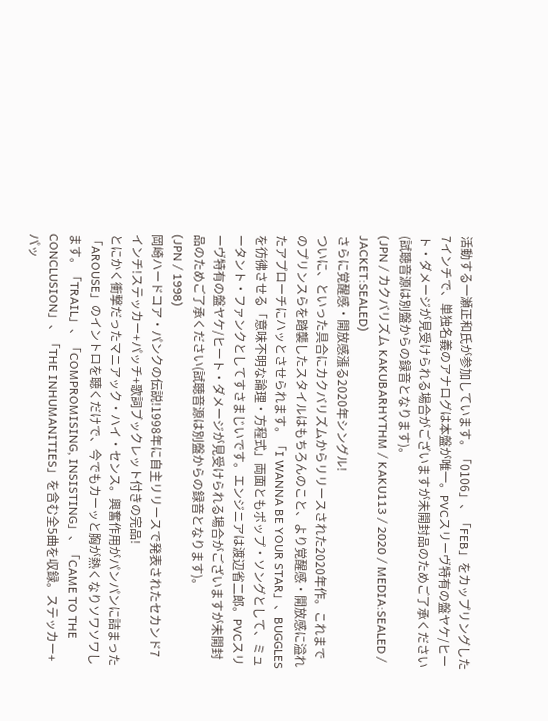活動する一瀬正和氏が参加しています。「0106」、「FEB」をカップリングした7インチで、単独名義のアナログは本盤が唯一。PVCスリーヴ特有の盤ヤケ/ヒート・ダメージが見受けられる場合がございますが未開封品のためご了承ください(試聴音源は別盤からの録音となります)。
(JPN / カクバリズム KAKUBARHYTHM / KAKU113 / 2020 / MEDIA:SEALED / JACKET:SEALED)
さらに覚醒感・開放感漲る2020年シングル!
ついに、といった具合にカクバリズムからリリースされた2020年作。これまでのプリンスらを踏襲したスタイルはもちろんのこと、より覚醒感・開放感に溢れたアプローチにハッとさせられます。「I WANNA BE YOUR STAR」、BUGGLESを彷彿させる「意味不明な論理・方程式」両面ともポップ・ソングとして、ミュータント・ファンクとしてすさまじいです。エンジニアは渡辺省二郎。PVCスリーヴ特有の盤ヤケ/ヒート・ダメージが見受けられる場合がございますが未開封品のためご了承ください(試聴音源は別盤からの録音となります)。
(JPN / 1998)
岡崎ハードコア・パンクの伝説!1998年に自主リリースで発表されたセカンド7インチ!ステッカー+パッチ+歌詞ブックレット付きの完品!
とにかく衝撃だったマニアック・ハイ・センス。興奮作用がパンパンに詰まった「AROUSE」のイントロを聴くだけで、今でもカーッと胸が熱くなりソワソワします。「TRAIL」、「COMPROMISING, INSISTING」、「CAME TO THE CONCLUSION」、「THE INHUMANITIES」を含む全5曲を収録。ステッカー+パッ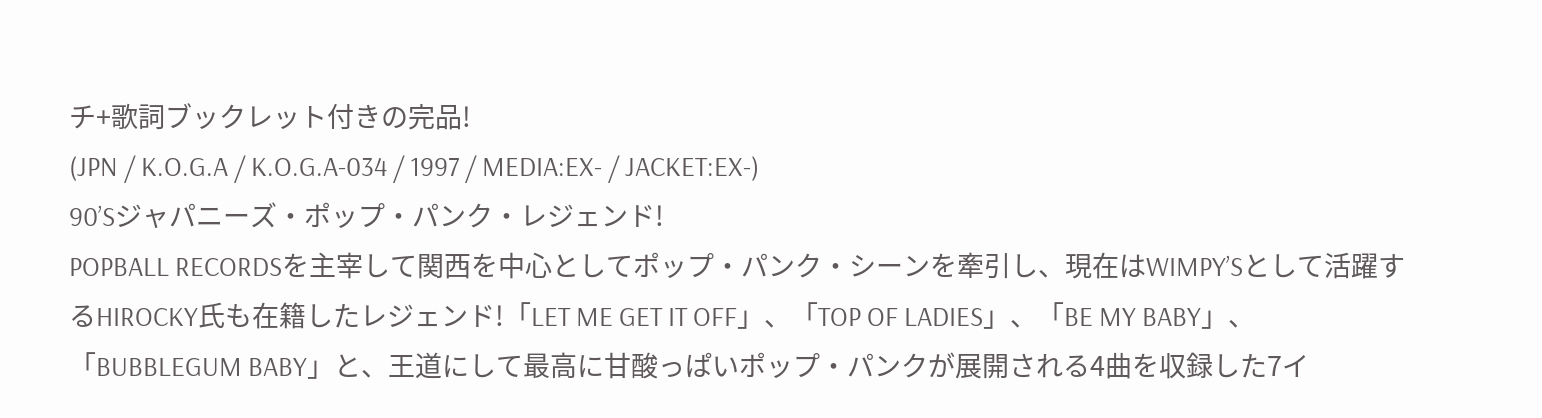チ+歌詞ブックレット付きの完品!
(JPN / K.O.G.A / K.O.G.A-034 / 1997 / MEDIA:EX- / JACKET:EX-)
90’Sジャパニーズ・ポップ・パンク・レジェンド!
POPBALL RECORDSを主宰して関西を中心としてポップ・パンク・シーンを牽引し、現在はWIMPY’Sとして活躍するHIROCKY氏も在籍したレジェンド!「LET ME GET IT OFF」、「TOP OF LADIES」、「BE MY BABY」、「BUBBLEGUM BABY」と、王道にして最高に甘酸っぱいポップ・パンクが展開される4曲を収録した7イ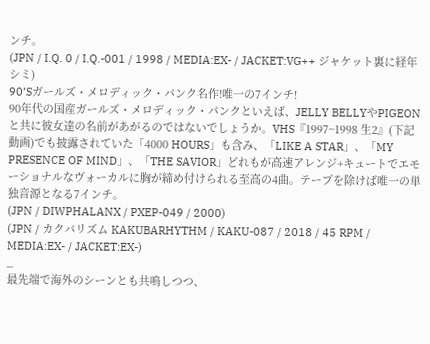ンチ。
(JPN / I.Q. 0 / I.Q.-001 / 1998 / MEDIA:EX- / JACKET:VG++ ジャケット裏に経年シミ)
90’Sガールズ・メロディック・パンク名作!唯一の7インチ!
90年代の国産ガールズ・メロディック・パンクといえば、JELLY BELLYやPIGEONと共に彼女達の名前があがるのではないでしょうか。VHS『1997~1998 生2』(下記動画)でも披露されていた「4000 HOURS」も含み、「LIKE A STAR」、「MY PRESENCE OF MIND」、「THE SAVIOR」どれもが高速アレンジ+キュートでエモーショナルなヴォーカルに胸が締め付けられる至高の4曲。テープを除けば唯一の単独音源となる7インチ。
(JPN / DIWPHALANX / PXEP-049 / 2000)
(JPN / カクバリズム KAKUBARHYTHM / KAKU-087 / 2018 / 45 RPM / MEDIA:EX- / JACKET:EX-)
_
最先端で海外のシーンとも共鳴しつつ、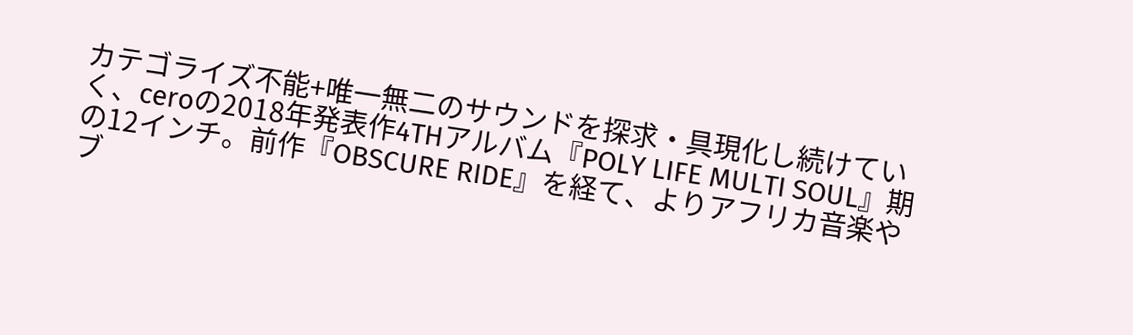カテゴライズ不能+唯一無二のサウンドを探求・具現化し続けていく、ceroの2018年発表作4THアルバム『POLY LIFE MULTI SOUL』期の12インチ。前作『OBSCURE RIDE』を経て、よりアフリカ音楽やブ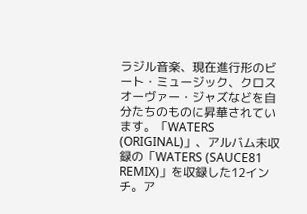ラジル音楽、現在進行形のビート・ミュージック、クロスオーヴァー・ジャズなどを自分たちのものに昇華されています。「WATERS (ORIGINAL)」、アルバム未収録の「WATERS (SAUCE81 REMIX)」を収録した12インチ。ア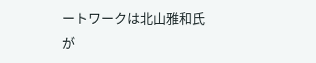ートワークは北山雅和氏が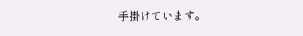手掛けています。